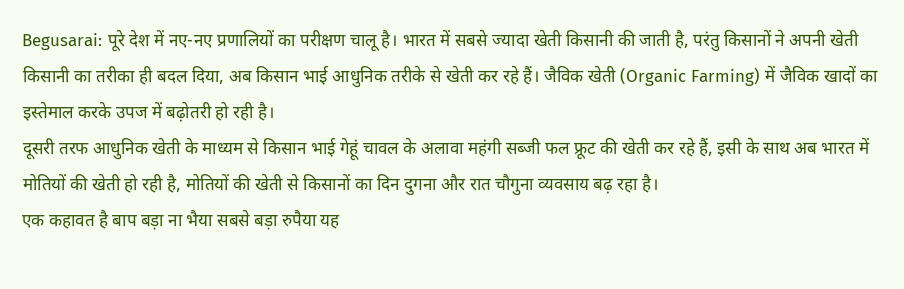Begusarai: पूरे देश में नए-नए प्रणालियों का परीक्षण चालू है। भारत में सबसे ज्यादा खेती किसानी की जाती है, परंतु किसानों ने अपनी खेती किसानी का तरीका ही बदल दिया, अब किसान भाई आधुनिक तरीके से खेती कर रहे हैं। जैविक खेती (Organic Farming) में जैविक खादों का इस्तेमाल करके उपज में बढ़ोतरी हो रही है।
दूसरी तरफ आधुनिक खेती के माध्यम से किसान भाई गेहूं चावल के अलावा महंगी सब्जी फल फ्रूट की खेती कर रहे हैं, इसी के साथ अब भारत में मोतियों की खेती हो रही है, मोतियों की खेती से किसानों का दिन दुगना और रात चौगुना व्यवसाय बढ़ रहा है।
एक कहावत है बाप बड़ा ना भैया सबसे बड़ा रुपैया यह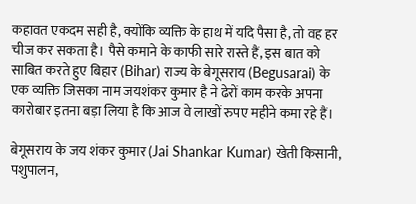कहावत एकदम सही है, क्योंकि व्यक्ति के हाथ में यदि पैसा है, तो वह हर चीज कर सकता है। पैसे कमाने के काफी सारे रास्ते हैं, इस बात को साबित करते हुए बिहार (Bihar) राज्य के बेगूसराय (Begusarai) के एक व्यक्ति जिसका नाम जयशंकर कुमार है ने ढेरों काम करके अपना कारोबार इतना बड़ा लिया है कि आज वे लाखों रुपए महीने कमा रहे हैं।

बेगूसराय के जय शंकर कुमार (Jai Shankar Kumar) खेती किसानी, पशुपालन,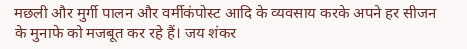मछली और मुर्गी पालन और वर्मीकंपोस्ट आदि के व्यवसाय करके अपने हर सीजन के मुनाफे को मजबूत कर रहे हैं। जय शंकर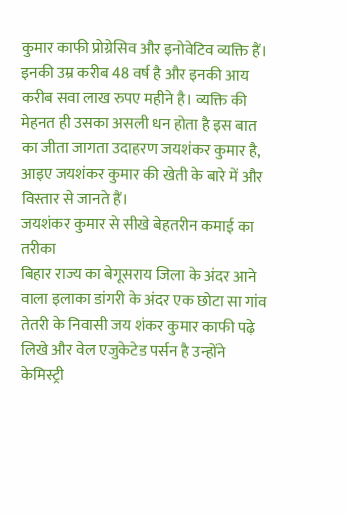कुमार काफी प्रोग्रेसिव और इनोवेटिव व्यक्ति हैं।
इनकी उम्र करीब 48 वर्ष है और इनकी आय करीब सवा लाख रुपए महीने है। व्यक्ति की मेहनत ही उसका असली धन होता है इस बात का जीता जागता उदाहरण जयशंकर कुमार है, आइए जयशंकर कुमार की खेती के बारे में और विस्तार से जानते हैं।
जयशंकर कुमार से सीखे बेहतरीन कमाई का तरीका
बिहार राज्य का बेगूसराय जिला के अंदर आने वाला इलाका डांगरी के अंदर एक छोटा सा गांव तेतरी के निवासी जय शंकर कुमार काफी पढ़े लिखे और वेल एजुकेटेड पर्सन है उन्होंने केमिस्ट्री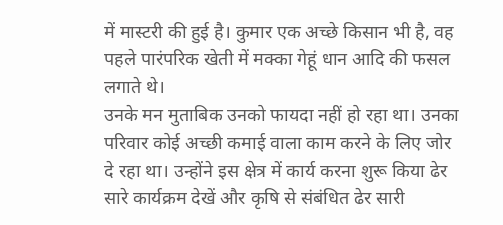में मास्टरी की हुई है। कुमार एक अच्छे किसान भी है, वह पहले पारंपरिक खेती में मक्का गेहूं धान आदि की फसल लगाते थे।
उनके मन मुताबिक उनको फायदा नहीं हो रहा था। उनका परिवार कोई अच्छी कमाई वाला काम करने के लिए जोर दे रहा था। उन्होंने इस क्षेत्र में कार्य करना शुरू किया ढेर सारे कार्यक्रम देखें और कृषि से संबंधित ढेर सारी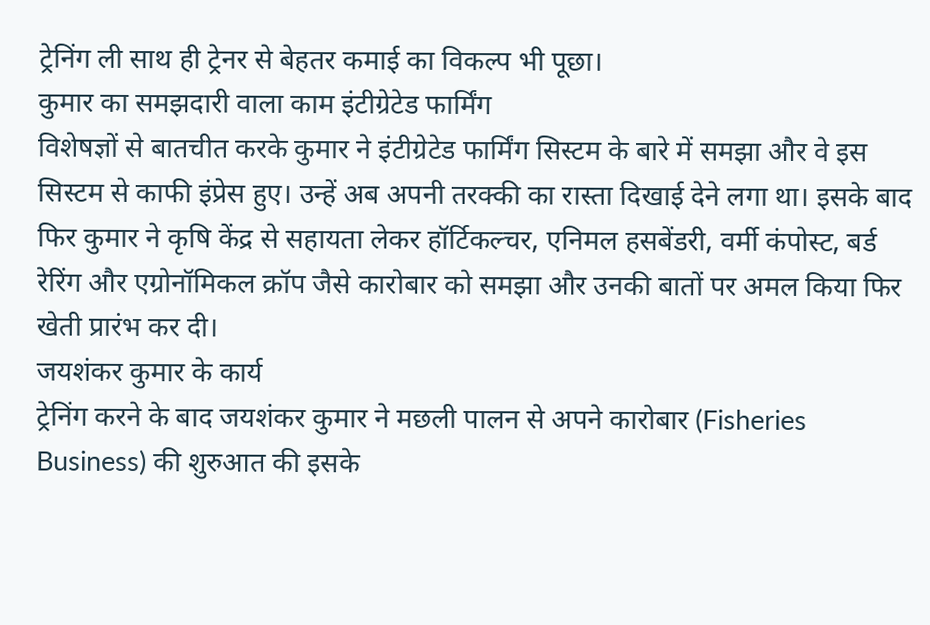ट्रेनिंग ली साथ ही ट्रेनर से बेहतर कमाई का विकल्प भी पूछा।
कुमार का समझदारी वाला काम इंटीग्रेटेड फार्मिंग
विशेषज्ञों से बातचीत करके कुमार ने इंटीग्रेटेड फार्मिंग सिस्टम के बारे में समझा और वे इस सिस्टम से काफी इंप्रेस हुए। उन्हें अब अपनी तरक्की का रास्ता दिखाई देने लगा था। इसके बाद फिर कुमार ने कृषि केंद्र से सहायता लेकर हॉर्टिकल्चर, एनिमल हसबेंडरी, वर्मी कंपोस्ट, बर्ड रेरिंग और एग्रोनॉमिकल क्रॉप जैसे कारोबार को समझा और उनकी बातों पर अमल किया फिर खेती प्रारंभ कर दी।
जयशंकर कुमार के कार्य
ट्रेनिंग करने के बाद जयशंकर कुमार ने मछली पालन से अपने कारोबार (Fisheries Business) की शुरुआत की इसके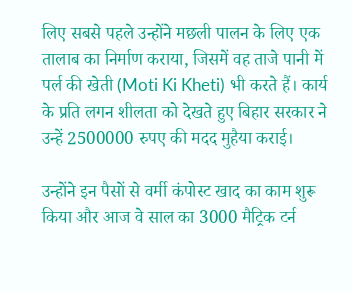लिए सबसे पहले उन्होंने मछली पालन के लिए एक तालाब का निर्माण कराया, जिसमें वह ताजे पानी में पर्ल की खेती (Moti Ki Kheti) भी करते हैं। कार्य के प्रति लगन शीलता को देखते हुए बिहार सरकार ने उन्हें 2500000 रुपए की मदद मुहैया कराई।

उन्होंने इन पैसों से वर्मी कंपोस्ट खाद का काम शुरू किया और आज वे साल का 3000 मैट्रिक टर्न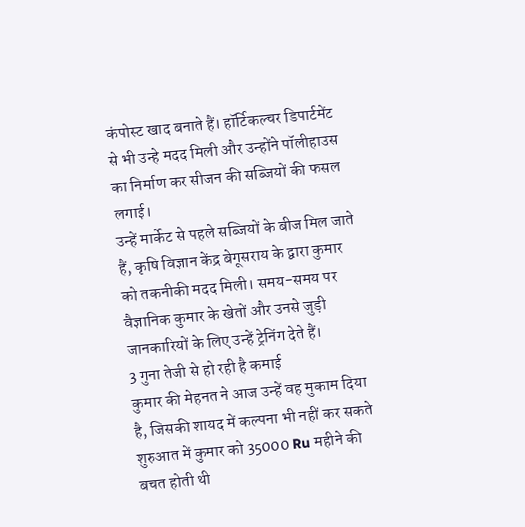कंपोस्ट खाद बनाते हैं। हॉर्टिकल्चर डिपार्टमेंट से भी उन्हे मदद मिली और उन्होंने पॉलीहाउस का निर्माण कर सीजन की सब्जियों की फसल लगाई।
उन्हें मार्केट से पहले सब्जियों के बीज मिल जाते हैं, कृषि विज्ञान केंद्र बेगूसराय के द्वारा कुमार को तकनीकी मदद मिली। समय-समय पर वैज्ञानिक कुमार के खेतों और उनसे जुड़ी जानकारियों के लिए उन्हें ट्रेनिंग देते हैं।
3 गुना तेजी से हो रही है कमाई
कुमार की मेहनत ने आज उन्हें वह मुकाम दिया है, जिसकी शायद में कल्पना भी नहीं कर सकते शुरुआत में कुमार को 35000 Ru महीने की बचत होती थी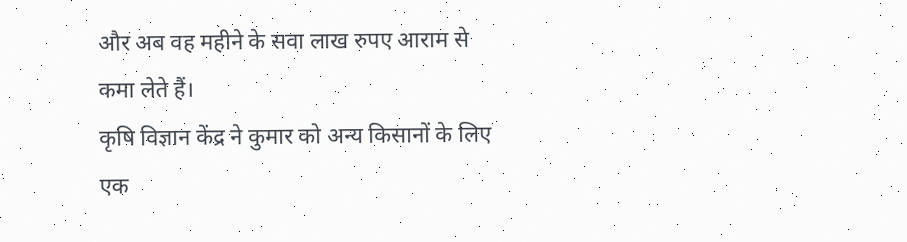और अब वह महीने के सवा लाख रुपए आराम से कमा लेते हैं।
कृषि विज्ञान केंद्र ने कुमार को अन्य किसानों के लिए एक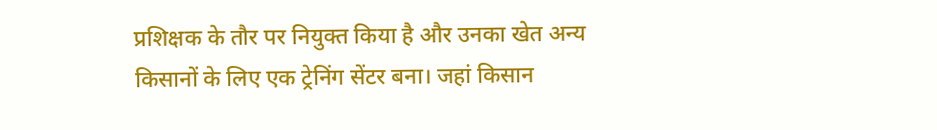प्रशिक्षक के तौर पर नियुक्त किया है और उनका खेत अन्य किसानों के लिए एक ट्रेनिंग सेंटर बना। जहां किसान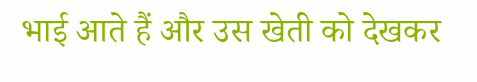भाई आते हैं और उस खेती को देखकर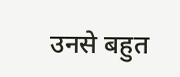उनसे बहुत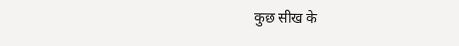कुछ सीख के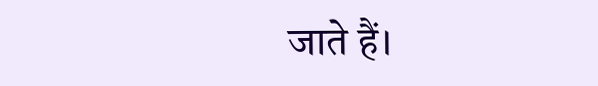जाते हैं।